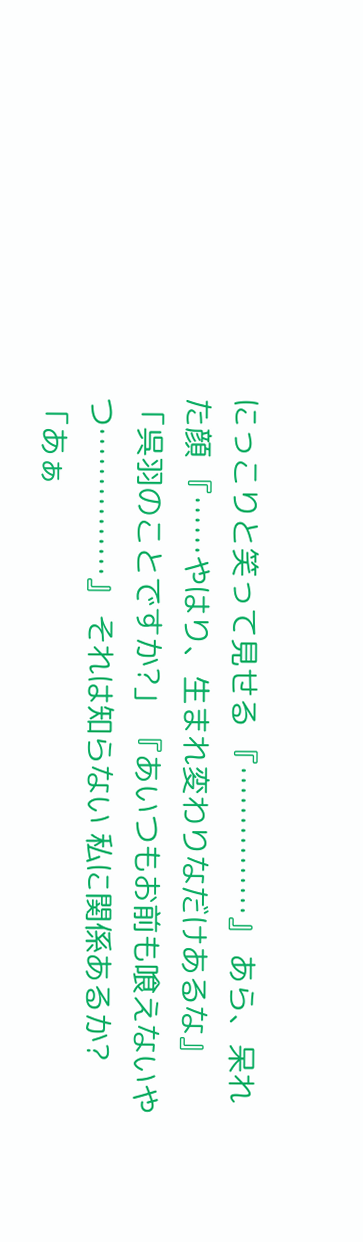にっこりと笑って見せる 『……………』 あら、呆れた顔 『……やはり、生まれ変わりなだけあるな』 「呉羽のことですか?」 『あいつもお前も喰えないやつ……………』 それは知らない 私に関係あるか? 「あぁ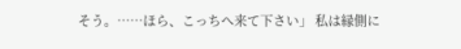そう。……ほら、こっちへ来て下さい」 私は縁側に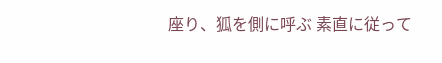座り、狐を側に呼ぶ 素直に従って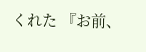くれた 『お前、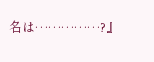名は……………?』